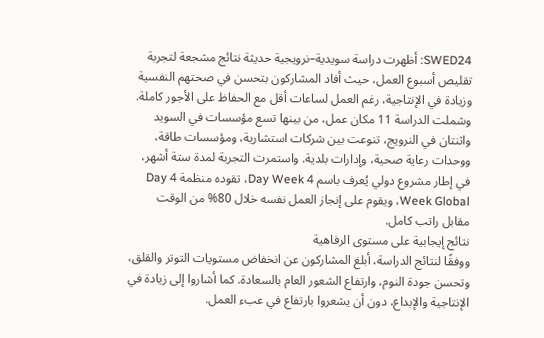SWED24: أظهرت دراسة سويدية–نرويجية حديثة نتائج مشجعة لتجربة تقليص أسبوع العمل، حيث أفاد المشاركون بتحسن في صحتهم النفسية وزيادة في الإنتاجية، رغم العمل لساعات أقل مع الحفاظ على الأجور كاملة.
وشملت الدراسة 11 مكان عمل، من بينها تسع مؤسسات في السويد واثنتان في النرويج، تنوعت بين شركات استشارية، ومؤسسات طاقة، ووحدات رعاية صحية، وإدارات بلدية. واستمرت التجربة لمدة ستة أشهر، في إطار مشروع دولي يُعرف باسم 4 Day Week، تقوده منظمة 4 Day Week Global، ويقوم على إنجاز العمل نفسه خلال 80% من الوقت مقابل راتب كامل.
نتائج إيجابية على مستوى الرفاهية
ووفقًا لنتائج الدراسة، أبلغ المشاركون عن انخفاض مستويات التوتر والقلق، وتحسن جودة النوم، وارتفاع الشعور العام بالسعادة. كما أشاروا إلى زيادة في الإنتاجية والإبداع، دون أن يشعروا بارتفاع في عبء العمل.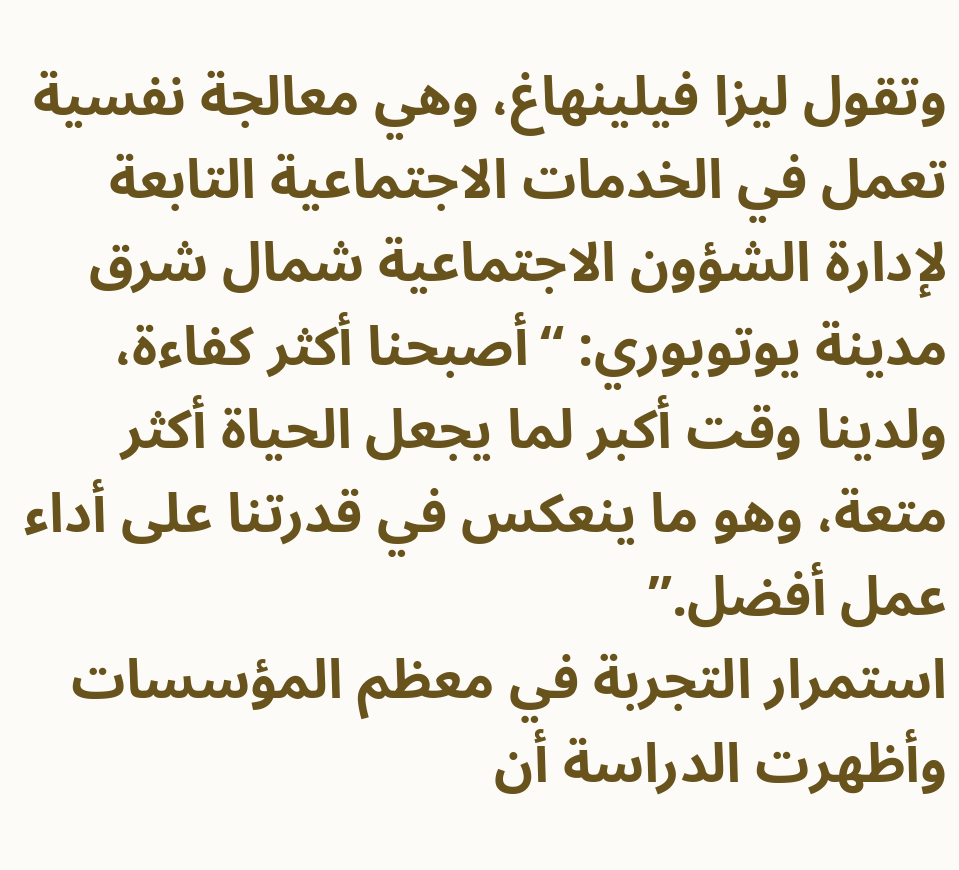وتقول ليزا فيلينهاغ، وهي معالجة نفسية تعمل في الخدمات الاجتماعية التابعة لإدارة الشؤون الاجتماعية شمال شرق مدينة يوتوبوري: “أصبحنا أكثر كفاءة، ولدينا وقت أكبر لما يجعل الحياة أكثر متعة، وهو ما ينعكس في قدرتنا على أداء عمل أفضل.”
استمرار التجربة في معظم المؤسسات
وأظهرت الدراسة أن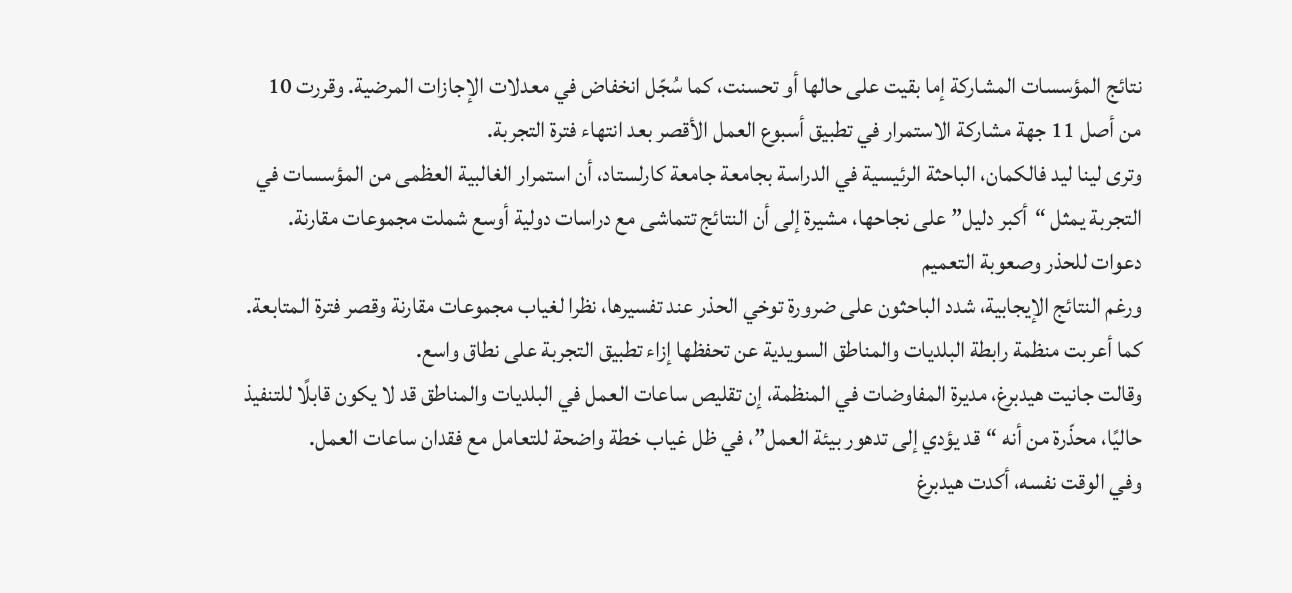نتائج المؤسسات المشاركة إما بقيت على حالها أو تحسنت، كما سُجّل انخفاض في معدلات الإجازات المرضية. وقررت 10 من أصل 11 جهة مشاركة الاستمرار في تطبيق أسبوع العمل الأقصر بعد انتهاء فترة التجربة.
وترى لينا ليد فالكمان، الباحثة الرئيسية في الدراسة بجامعة جامعة كارلستاد، أن استمرار الغالبية العظمى من المؤسسات في التجربة يمثل “أكبر دليل” على نجاحها، مشيرة إلى أن النتائج تتماشى مع دراسات دولية أوسع شملت مجموعات مقارنة.
دعوات للحذر وصعوبة التعميم
ورغم النتائج الإيجابية، شدد الباحثون على ضرورة توخي الحذر عند تفسيرها، نظرا لغياب مجموعات مقارنة وقصر فترة المتابعة. كما أعربت منظمة رابطة البلديات والمناطق السويدية عن تحفظها إزاء تطبيق التجربة على نطاق واسع.
وقالت جانيت هيدبرغ، مديرة المفاوضات في المنظمة، إن تقليص ساعات العمل في البلديات والمناطق قد لا يكون قابلًا للتنفيذ حاليًا، محذّرة من أنه “قد يؤدي إلى تدهور بيئة العمل”، في ظل غياب خطة واضحة للتعامل مع فقدان ساعات العمل.
وفي الوقت نفسه، أكدت هيدبرغ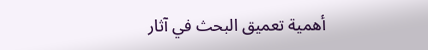أهمية تعميق البحث في آثار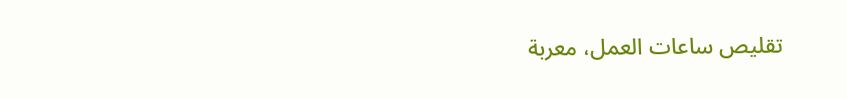تقليص ساعات العمل، معربة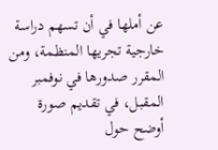عن أملها في أن تسهم دراسة خارجية تجريها المنظمة، ومن المقرر صدورها في نوفمبر المقبل، في تقديم صورة أوضح حول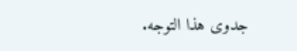جدوى هذا التوجه.